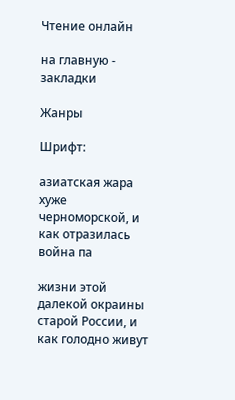Чтение онлайн

на главную - закладки

Жанры

Шрифт:

азиатская жара хуже черноморской, и как отразилась война па

жизни этой далекой окраины старой России, и как голодно живут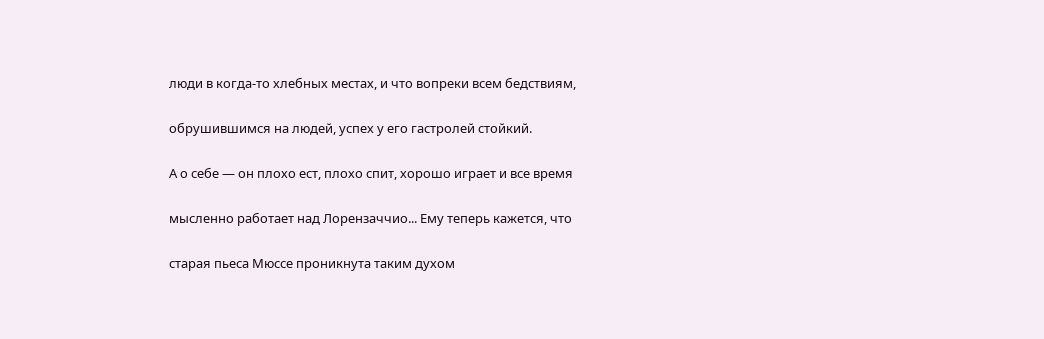люди в когда-то хлебных местах, и что вопреки всем бедствиям,

обрушившимся на людей, успех у его гастролей стойкий.

А о себе — он плохо ест, плохо спит, хорошо играет и все время

мысленно работает над Лорензаччио... Ему теперь кажется, что

старая пьеса Мюссе проникнута таким духом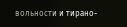вольности и тирано-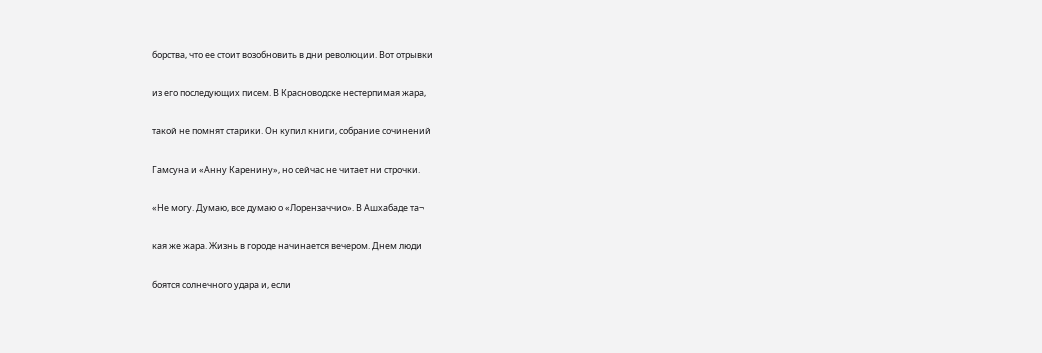борства, что ее стоит возобновить в дни революции. Вот отрывки

из его последующих писем. В Красноводске нестерпимая жара,

такой не помнят старики. Он купил книги, собрание сочинений

Гамсуна и «Анну Каренину», но сейчас не читает ни строчки.

«Не могу. Думаю, все думаю о «Лорензаччио». В Ашхабаде та¬

кая же жара. Жизнь в городе начинается вечером. Днем люди

боятся солнечного удара и, если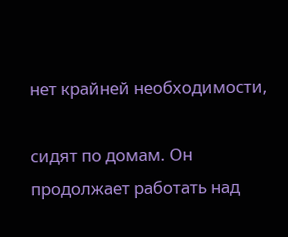нет крайней необходимости,

сидят по домам. Он продолжает работать над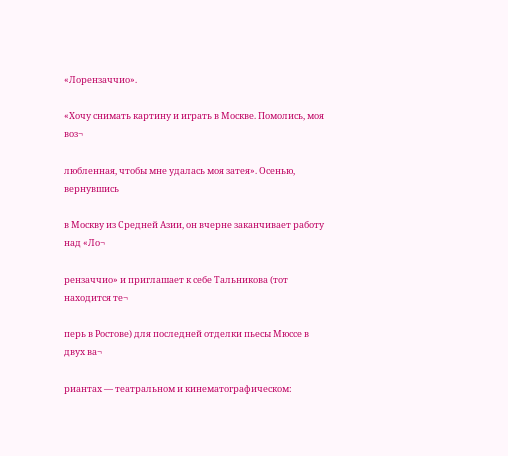«Лорензаччио».

«Хочу снимать картину и играть в Москве. Помолись, моя воз¬

любленная, чтобы мне удалась моя затея». Осенью, вернувшись

в Москву из Средней Азии, он вчерне заканчивает работу над «Ло¬

рензаччио» и приглашает к себе Тальникова (тот находится те¬

перь в Ростове) для последней отделки пьесы Мюссе в двух ва¬

риантах — театральном и кинематографическом: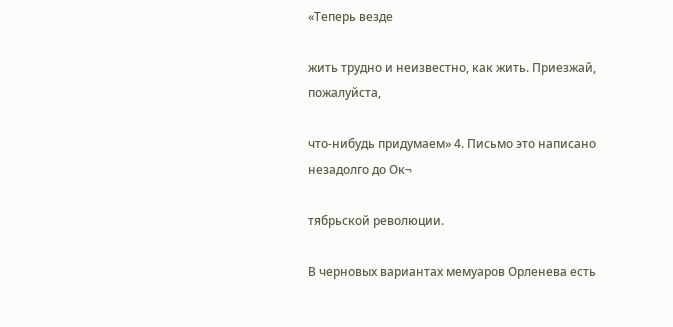«Теперь везде

жить трудно и неизвестно, как жить. Приезжай, пожалуйста,

что-нибудь придумаем» 4. Письмо это написано незадолго до Ок¬

тябрьской революции.

В черновых вариантах мемуаров Орленева есть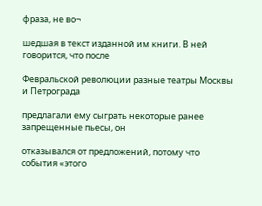фраза, не во¬

шедшая в текст изданной им книги. В ней говорится, что после

Февральской революции разные театры Москвы и Петрограда

предлагали ему сыграть некоторые ранее запрещенные пьесы, он

отказывался от предложений, потому что события «этого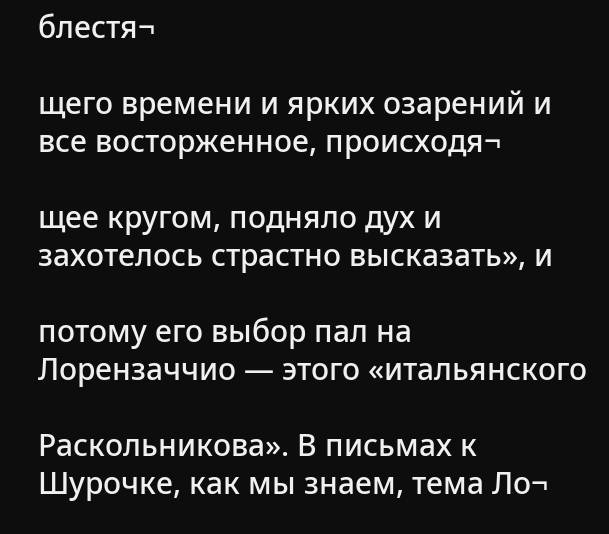блестя¬

щего времени и ярких озарений и все восторженное, происходя¬

щее кругом, подняло дух и захотелось страстно высказать», и

потому его выбор пал на Лорензаччио — этого «итальянского

Раскольникова». В письмах к Шурочке, как мы знаем, тема Ло¬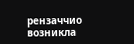рензаччио возникла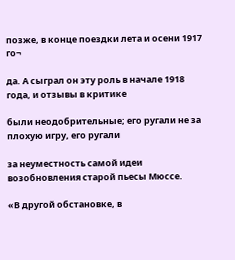позже, в конце поездки лета и осени 1917 го¬

да. А сыграл он эту роль в начале 1918 года, и отзывы в критике

были неодобрительные; его ругали не за плохую игру, его ругали

за неуместность самой идеи возобновления старой пьесы Мюссе.

«В другой обстановке, в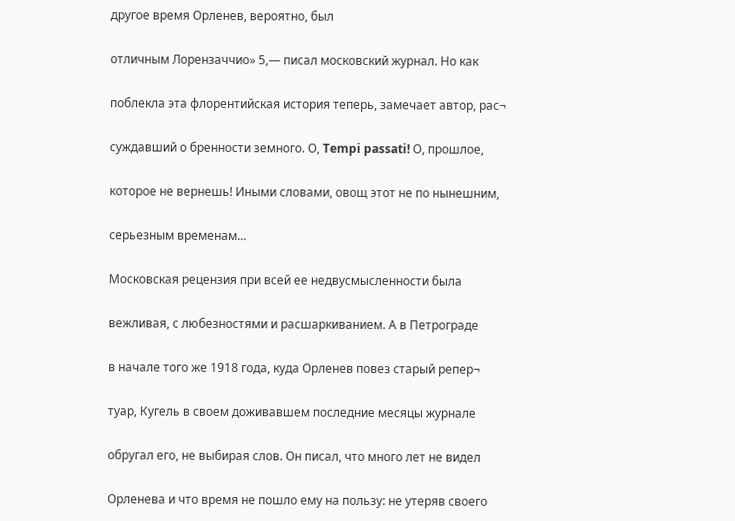другое время Орленев, вероятно, был

отличным Лорензаччио» 5,— писал московский журнал. Но как

поблекла эта флорентийская история теперь, замечает автор, рас¬

суждавший о бренности земного. О, Tempi passati! О, прошлое,

которое не вернешь! Иными словами, овощ этот не по нынешним,

серьезным временам...

Московская рецензия при всей ее недвусмысленности была

вежливая, с любезностями и расшаркиванием. А в Петрограде

в начале того же 1918 года, куда Орленев повез старый репер¬

туар, Кугель в своем доживавшем последние месяцы журнале

обругал его, не выбирая слов. Он писал, что много лет не видел

Орленева и что время не пошло ему на пользу: не утеряв своего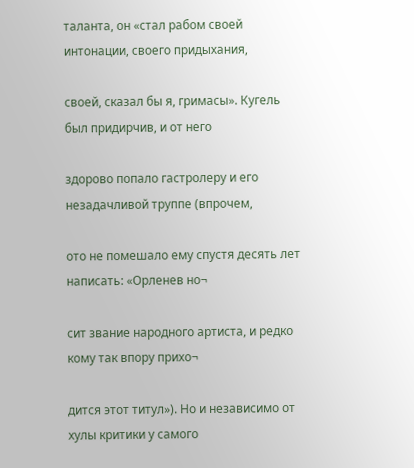таланта, он «стал рабом своей интонации, своего придыхания,

своей, сказал бы я, гримасы». Кугель был придирчив, и от него

здорово попало гастролеру и его незадачливой труппе (впрочем,

ото не помешало ему спустя десять лет написать: «Орленев но¬

сит звание народного артиста, и редко кому так впору прихо¬

дится этот титул»). Но и независимо от хулы критики у самого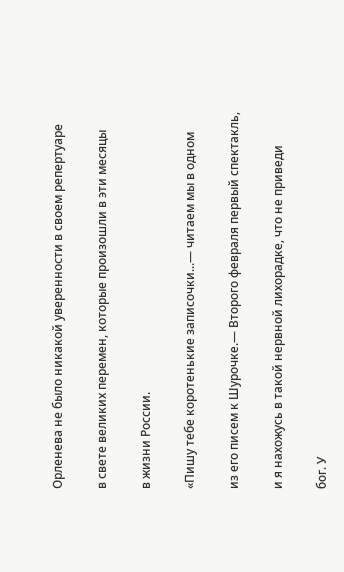Орленева не было никакой уверенности в своем репертуаре

в свете великих перемен, которые произошли в эти месяцы

в жизни России.

«Пишу тебе коротенькие записочки...— читаем мы в одном

из его писем к Шурочке.— Второго февраля первый спектакль,

и я нахожусь в такой нервной лихорадке, что не приведи

бог. У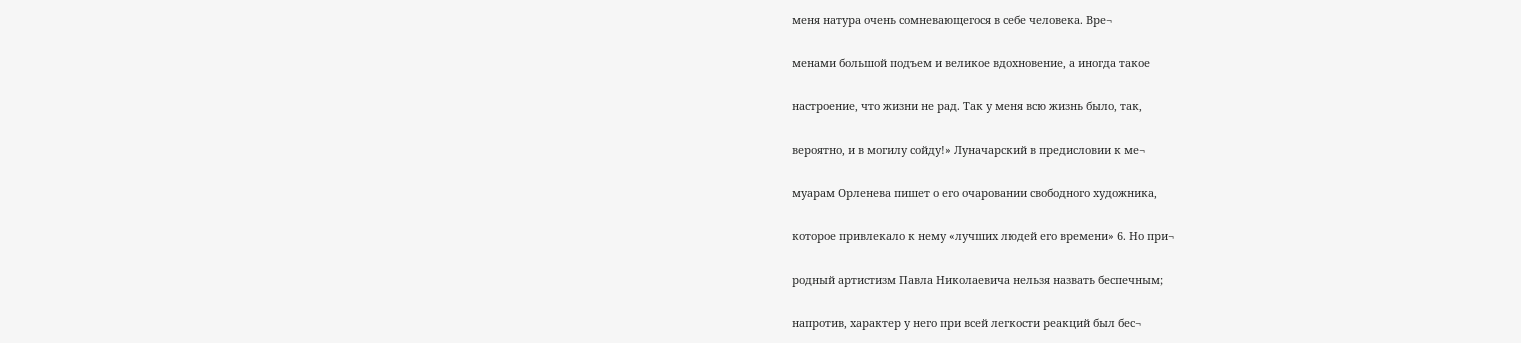меня натура очень сомневающегося в себе человека. Вре¬

менами большой подъем и великое вдохновение, а иногда такое

настроение, что жизни не рад. Так у меня всю жизнь было, так,

вероятно, и в могилу сойду!» Луначарский в предисловии к ме¬

муарам Орленева пишет о его очаровании свободного художника,

которое привлекало к нему «лучших людей его времени» 6. Но при¬

родный артистизм Павла Николаевича нельзя назвать беспечным;

напротив, характер у него при всей легкости реакций был бес¬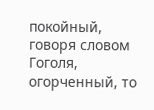покойный, говоря словом Гоголя, огорченный, то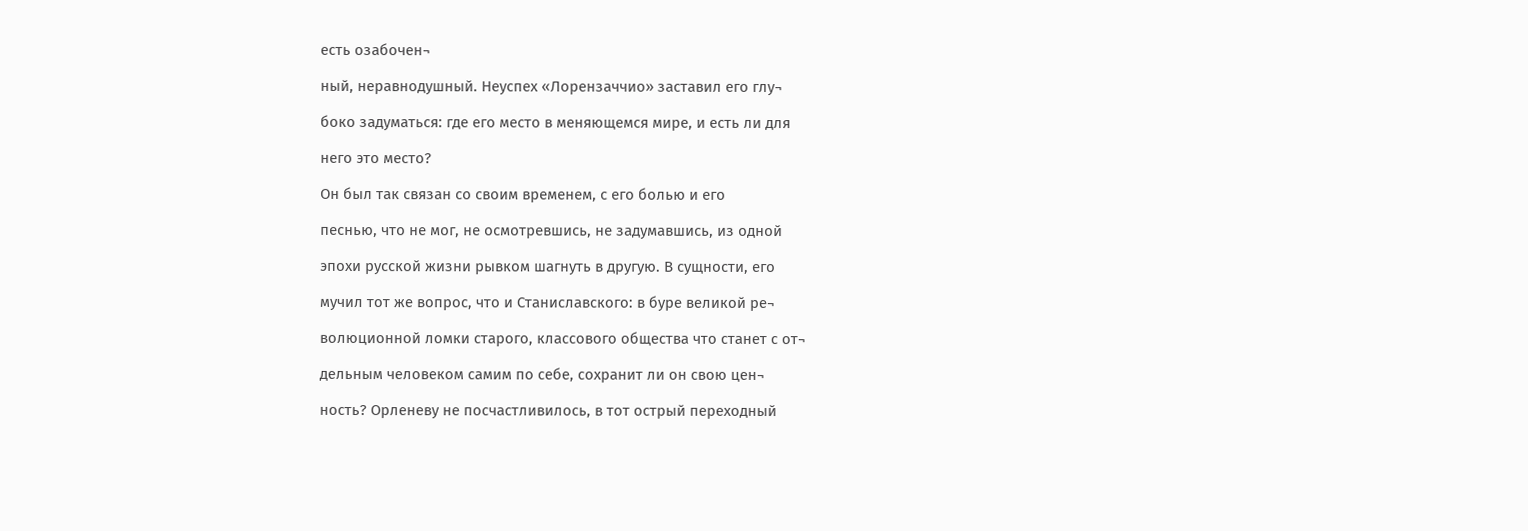есть озабочен¬

ный, неравнодушный. Неуспех «Лорензаччио» заставил его глу¬

боко задуматься: где его место в меняющемся мире, и есть ли для

него это место?

Он был так связан со своим временем, с его болью и его

песнью, что не мог, не осмотревшись, не задумавшись, из одной

эпохи русской жизни рывком шагнуть в другую. В сущности, его

мучил тот же вопрос, что и Станиславского: в буре великой ре¬

волюционной ломки старого, классового общества что станет с от¬

дельным человеком самим по себе, сохранит ли он свою цен¬

ность? Орленеву не посчастливилось, в тот острый переходный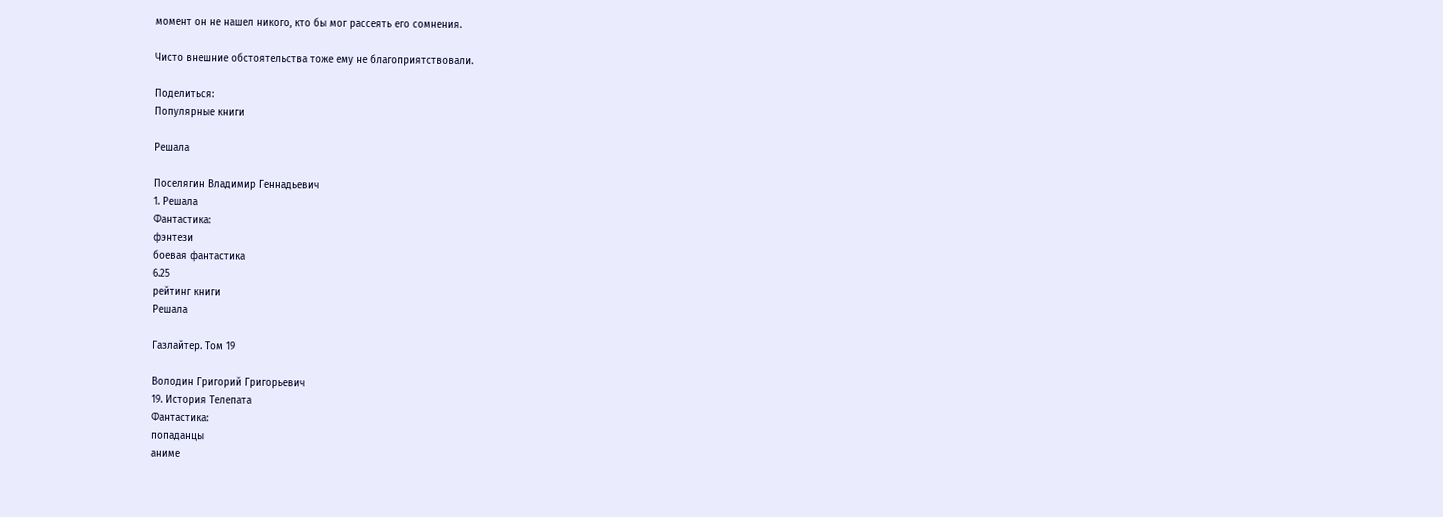момент он не нашел никого, кто бы мог рассеять его сомнения.

Чисто внешние обстоятельства тоже ему не благоприятствовали.

Поделиться:
Популярные книги

Решала

Поселягин Владимир Геннадьевич
1. Решала
Фантастика:
фэнтези
боевая фантастика
6.25
рейтинг книги
Решала

Газлайтер. Том 19

Володин Григорий Григорьевич
19. История Телепата
Фантастика:
попаданцы
аниме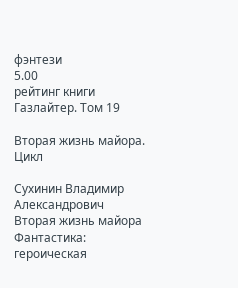фэнтези
5.00
рейтинг книги
Газлайтер. Том 19

Вторая жизнь майора. Цикл

Сухинин Владимир Александрович
Вторая жизнь майора
Фантастика:
героическая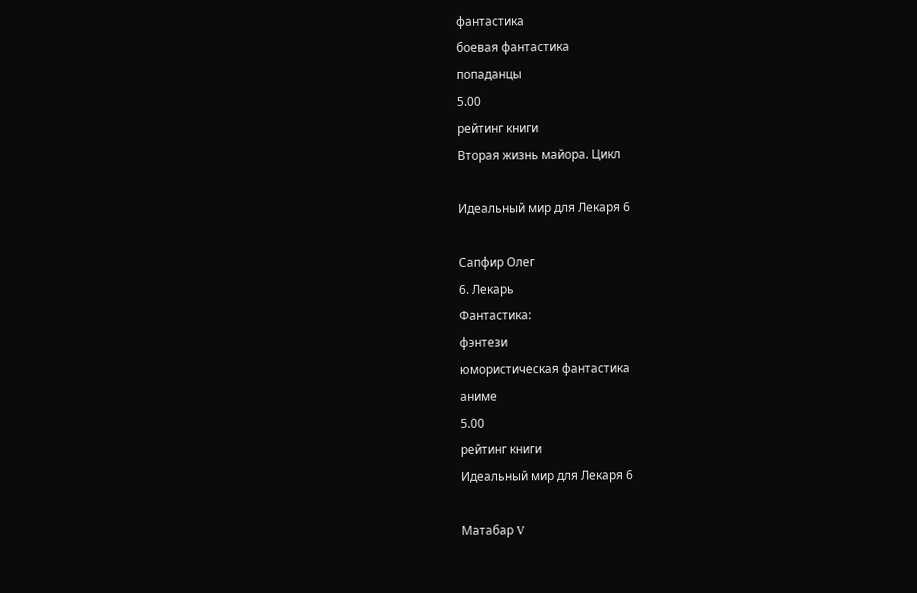фантастика
боевая фантастика
попаданцы
5.00
рейтинг книги
Вторая жизнь майора. Цикл

Идеальный мир для Лекаря 6

Сапфир Олег
6. Лекарь
Фантастика:
фэнтези
юмористическая фантастика
аниме
5.00
рейтинг книги
Идеальный мир для Лекаря 6

Матабар V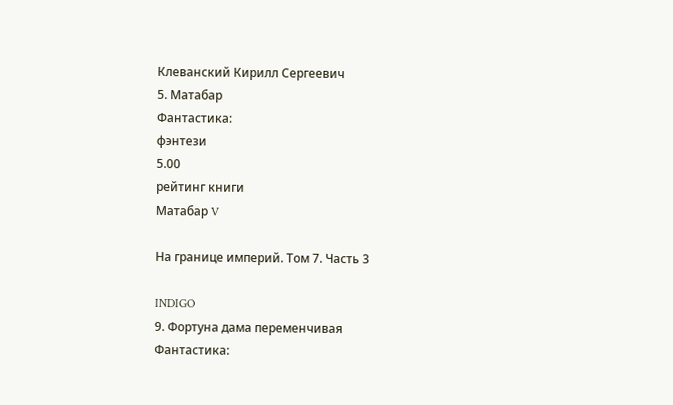Клеванский Кирилл Сергеевич
5. Матабар
Фантастика:
фэнтези
5.00
рейтинг книги
Матабар V

На границе империй. Том 7. Часть 3

INDIGO
9. Фортуна дама переменчивая
Фантастика: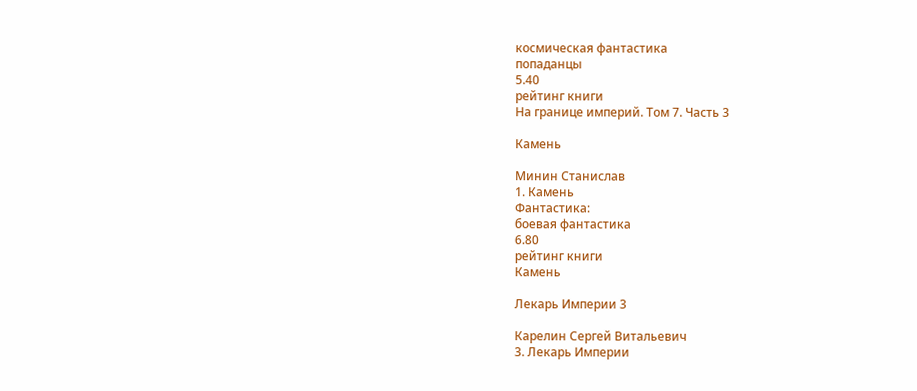космическая фантастика
попаданцы
5.40
рейтинг книги
На границе империй. Том 7. Часть 3

Камень

Минин Станислав
1. Камень
Фантастика:
боевая фантастика
6.80
рейтинг книги
Камень

Лекарь Империи 3

Карелин Сергей Витальевич
3. Лекарь Империи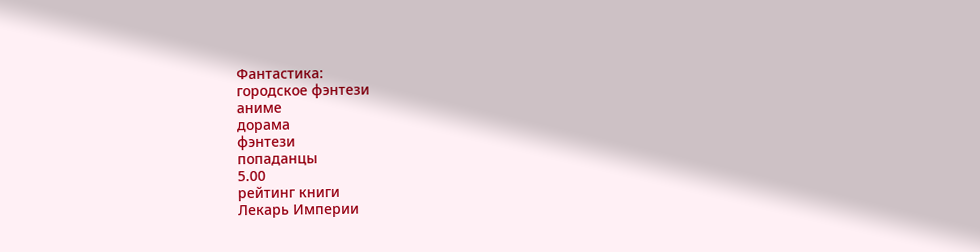Фантастика:
городское фэнтези
аниме
дорама
фэнтези
попаданцы
5.00
рейтинг книги
Лекарь Империи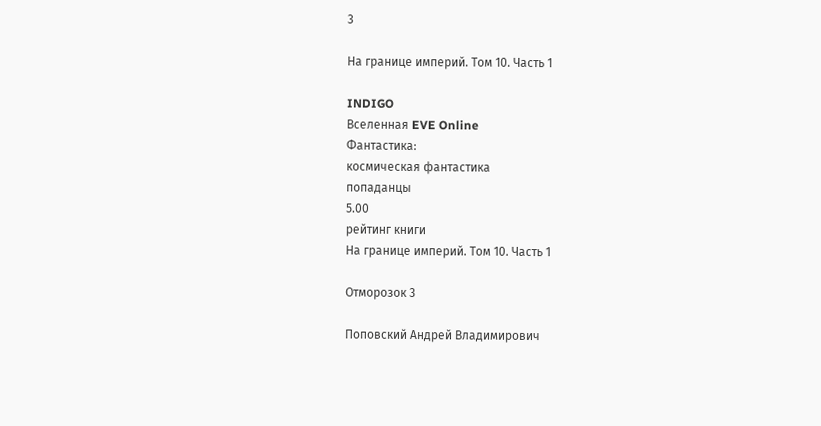3

На границе империй. Том 10. Часть 1

INDIGO
Вселенная EVE Online
Фантастика:
космическая фантастика
попаданцы
5.00
рейтинг книги
На границе империй. Том 10. Часть 1

Отморозок 3

Поповский Андрей Владимирович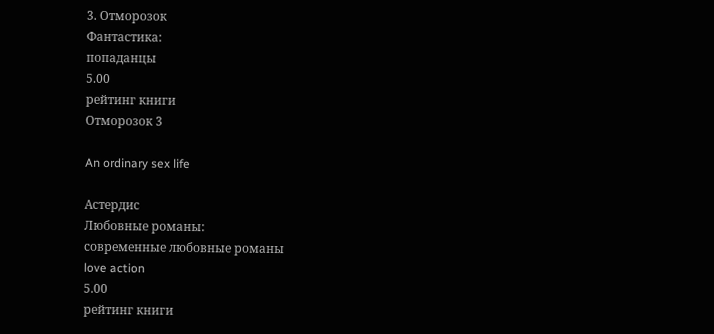3. Отморозок
Фантастика:
попаданцы
5.00
рейтинг книги
Отморозок 3

An ordinary sex life

Астердис
Любовные романы:
современные любовные романы
love action
5.00
рейтинг книги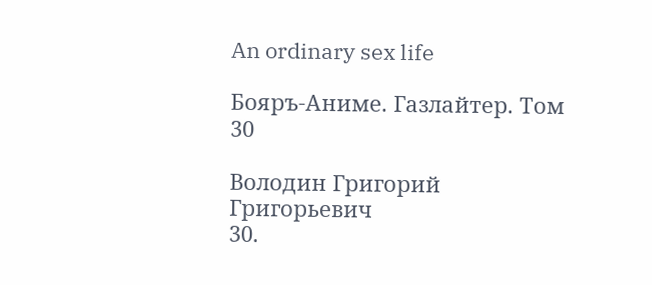An ordinary sex life

Бояръ-Аниме. Газлайтер. Том 30

Володин Григорий Григорьевич
30.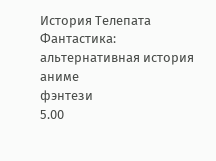История Телепата
Фантастика:
альтернативная история
аниме
фэнтези
5.00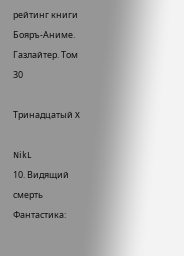рейтинг книги
Бояръ-Аниме. Газлайтер. Том 30

Тринадцатый X

NikL
10. Видящий смерть
Фантастика: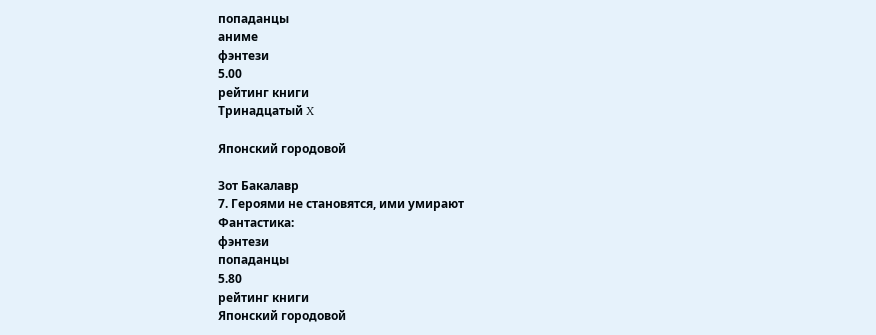попаданцы
аниме
фэнтези
5.00
рейтинг книги
Тринадцатый X

Японский городовой

Зот Бакалавр
7. Героями не становятся, ими умирают
Фантастика:
фэнтези
попаданцы
5.80
рейтинг книги
Японский городовой